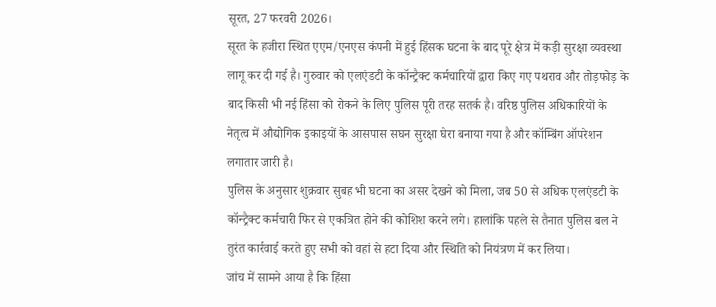सूरत, 27 फरवरी 2026।
सूरत के हजीरा स्थित एएम/एनएस कंपनी में हुई हिंसक घटना के बाद पूरे क्षेत्र में कड़ी सुरक्षा व्यवस्था लागू कर दी गई है। गुरुवार को एलएंडटी के कॉन्ट्रैक्ट कर्मचारियों द्वारा किए गए पथराव और तोड़फोड़ के बाद किसी भी नई हिंसा को रोकने के लिए पुलिस पूरी तरह सतर्क है। वरिष्ठ पुलिस अधिकारियों के नेतृत्व में औद्योगिक इकाइयों के आसपास सघन सुरक्षा घेरा बनाया गया है और कॉम्बिंग ऑपरेशन लगातार जारी है।
पुलिस के अनुसार शुक्रवार सुबह भी घटना का असर देखने को मिला, जब 50 से अधिक एलएंडटी के कॉन्ट्रैक्ट कर्मचारी फिर से एकत्रित होने की कोशिश करने लगे। हालांकि पहले से तैनात पुलिस बल ने तुरंत कार्रवाई करते हुए सभी को वहां से हटा दिया और स्थिति को नियंत्रण में कर लिया।
जांच में सामने आया है कि हिंसा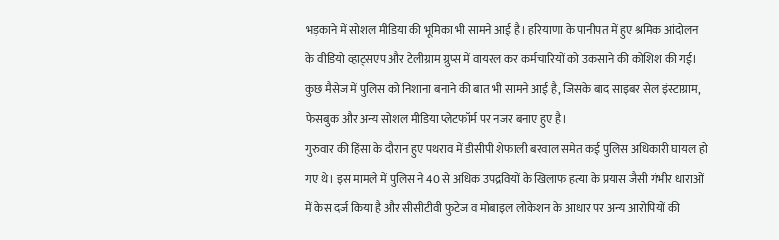भड़काने में सोशल मीडिया की भूमिका भी सामने आई है। हरियाणा के पानीपत में हुए श्रमिक आंदोलन के वीडियो व्हाट्सएप और टेलीग्राम ग्रुप्स में वायरल कर कर्मचारियों को उकसाने की कोशिश की गई। कुछ मैसेज में पुलिस को निशाना बनाने की बात भी सामने आई है, जिसके बाद साइबर सेल इंस्टाग्राम, फेसबुक और अन्य सोशल मीडिया प्लेटफॉर्म पर नजर बनाए हुए है।
गुरुवार की हिंसा के दौरान हुए पथराव में डीसीपी शेफाली बरवाल समेत कई पुलिस अधिकारी घायल हो गए थे। इस मामले में पुलिस ने 40 से अधिक उपद्रवियों के खिलाफ हत्या के प्रयास जैसी गंभीर धाराओं में केस दर्ज किया है और सीसीटीवी फुटेज व मोबाइल लोकेशन के आधार पर अन्य आरोपियों की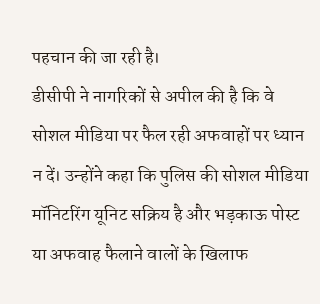पहचान की जा रही है।
डीसीपी ने नागरिकों से अपील की है कि वे सोशल मीडिया पर फैल रही अफवाहों पर ध्यान न दें। उन्होंने कहा कि पुलिस की सोशल मीडिया मॉनिटरिंग यूनिट सक्रिय है और भड़काऊ पोस्ट या अफवाह फैलाने वालों के खिलाफ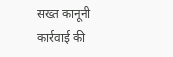सख्त कानूनी कार्रवाई की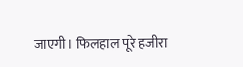जाएगी। फिलहाल पूरे हजीरा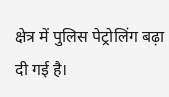क्षेत्र में पुलिस पेट्रोलिंग बढ़ा दी गई है।